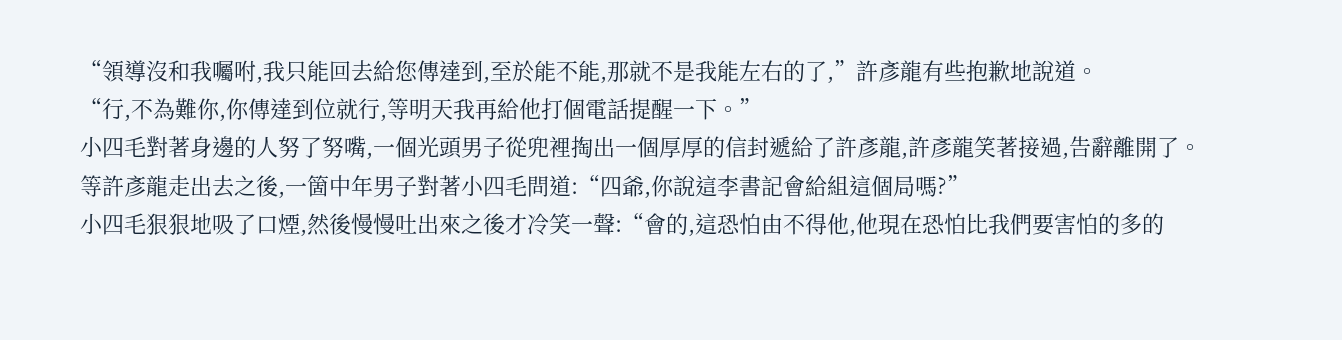“領導沒和我囑咐,我只能回去給您傳達到,至於能不能,那就不是我能左右的了,”許彥龍有些抱歉地說道。
“行,不為難你,你傳達到位就行,等明天我再給他打個電話提醒一下。”
小四毛對著身邊的人努了努嘴,一個光頭男子從兜裡掏出一個厚厚的信封遞給了許彥龍,許彥龍笑著接過,告辭離開了。
等許彥龍走出去之後,一箇中年男子對著小四毛問道:“四爺,你說這李書記會給組這個局嗎?”
小四毛狠狠地吸了口煙,然後慢慢吐出來之後才冷笑一聲:“會的,這恐怕由不得他,他現在恐怕比我們要害怕的多的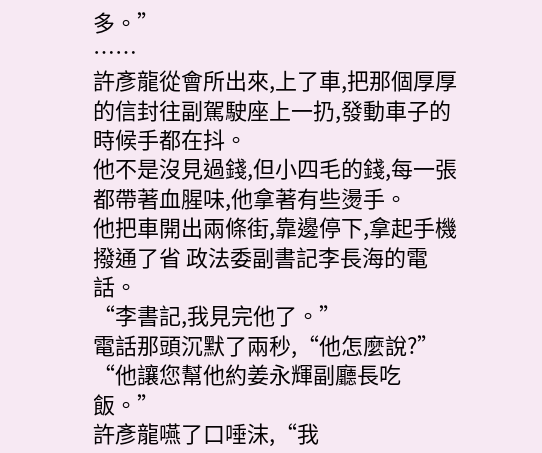多。”
……
許彥龍從會所出來,上了車,把那個厚厚的信封往副駕駛座上一扔,發動車子的時候手都在抖。
他不是沒見過錢,但小四毛的錢,每一張都帶著血腥味,他拿著有些燙手。
他把車開出兩條街,靠邊停下,拿起手機撥通了省 政法委副書記李長海的電話。
“李書記,我見完他了。”
電話那頭沉默了兩秒,“他怎麼說?”
“他讓您幫他約姜永輝副廳長吃飯。”
許彥龍嚥了口唾沫,“我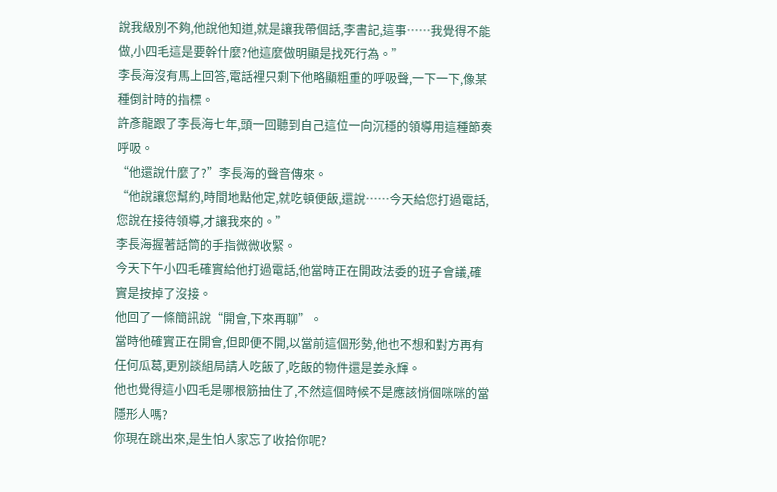說我級別不夠,他說他知道,就是讓我帶個話,李書記,這事……我覺得不能做,小四毛這是要幹什麼?他這麼做明顯是找死行為。”
李長海沒有馬上回答,電話裡只剩下他略顯粗重的呼吸聲,一下一下,像某種倒計時的指標。
許彥龍跟了李長海七年,頭一回聽到自己這位一向沉穩的領導用這種節奏呼吸。
“他還說什麼了?”李長海的聲音傳來。
“他說讓您幫約,時間地點他定,就吃頓便飯,還說……今天給您打過電話,您說在接待領導,才讓我來的。”
李長海握著話筒的手指微微收緊。
今天下午小四毛確實給他打過電話,他當時正在開政法委的班子會議,確實是按掉了沒接。
他回了一條簡訊說“開會,下來再聊”。
當時他確實正在開會,但即便不開,以當前這個形勢,他也不想和對方再有任何瓜葛,更別談組局請人吃飯了,吃飯的物件還是姜永輝。
他也覺得這小四毛是哪根筋抽住了,不然這個時候不是應該悄個咪咪的當隱形人嗎?
你現在跳出來,是生怕人家忘了收拾你呢?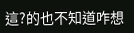這?的也不知道咋想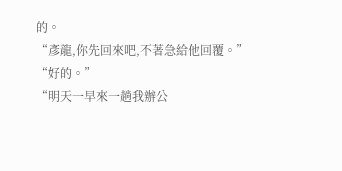的。
“彥龍,你先回來吧,不著急給他回覆。”
“好的。”
“明天一早來一趟我辦公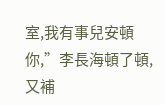室,我有事兒安頓你,”李長海頓了頓,又補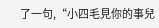了一句,“小四毛見你的事兒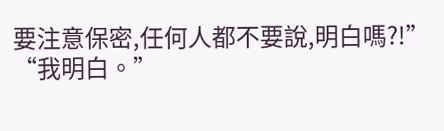要注意保密,任何人都不要說,明白嗎?!”
“我明白。”